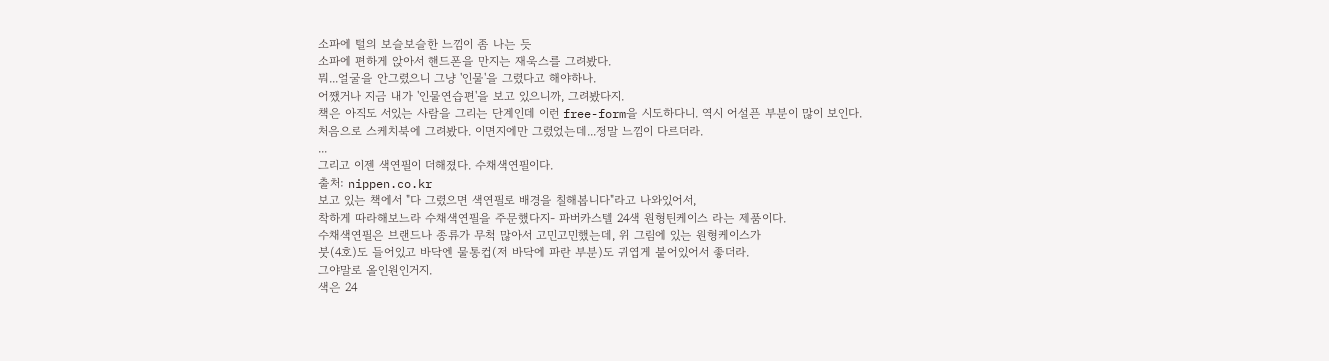소파에 털의 보슬보슬한 느낌이 좀 나는 듯
소파에 편하게 앉아서 핸드폰을 만지는 재욱스를 그려봤다.
뭐...얼굴을 안그렸으니 그냥 '인물'을 그렸다고 해야하나.
어쨌거나 지금 내가 '인물연습편'을 보고 있으니까, 그려봤다지.
책은 아직도 서있는 사람을 그리는 단계인데 이런 free-form을 시도하다니. 역시 어설픈 부분이 많이 보인다.
처음으로 스케치북에 그려봤다. 이면지에만 그렸었는데...정말 느낌이 다르더라.
...
그리고 이젠 색연필이 더해졌다. 수채색연필이다.
출처: nippen.co.kr
보고 있는 책에서 "다 그렸으면 색연필로 배경을 칠해봅니다"라고 나와있어서,
착하게 따라해보느라 수채색연필을 주문했다지- 파버카스텔 24색 원형틴케이스 라는 제품이다.
수채색연필은 브랜드나 종류가 무척 많아서 고민고민했는데, 위 그림에 있는 원형케이스가
붓(4호)도 들어있고 바닥엔 물통컵(저 바닥에 파란 부분)도 귀엽게 붙어있어서 좋더라.
그야말로 올인원인거지.
색은 24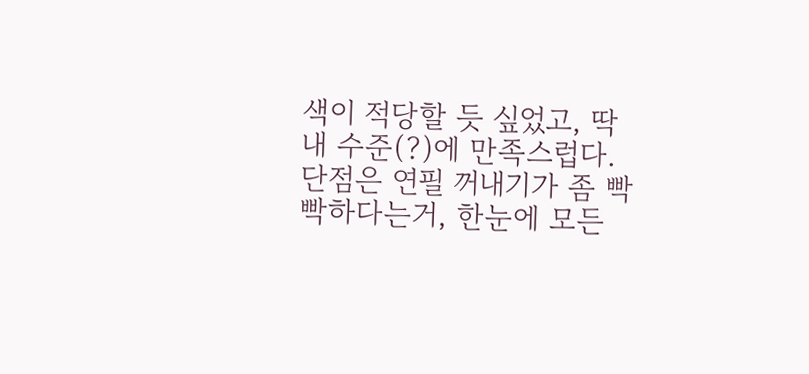색이 적당할 듯 싶었고, 딱 내 수준(?)에 만족스럽다.
단점은 연필 꺼내기가 좀 빡빡하다는거, 한눈에 모든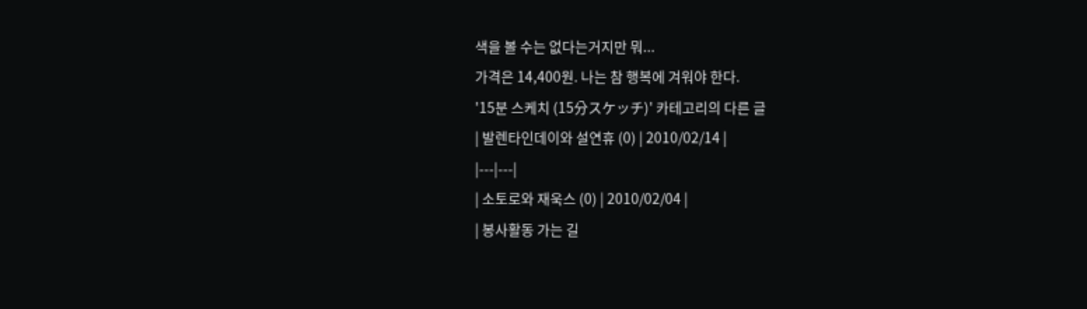색을 볼 수는 없다는거지만 뭐...
가격은 14,400원. 나는 참 행복에 겨워야 한다.
'15분 스케치 (15分スケッチ)' 카테고리의 다른 글
| 발렌타인데이와 설연휴 (0) | 2010/02/14 |
|---|---|
| 소토로와 재욱스 (0) | 2010/02/04 |
| 봉사활동 가는 길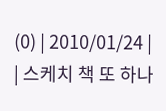(0) | 2010/01/24 |
| 스케치 책 또 하나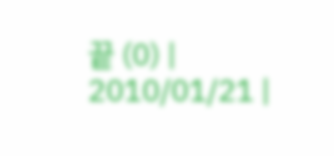끝 (0) | 2010/01/21 |